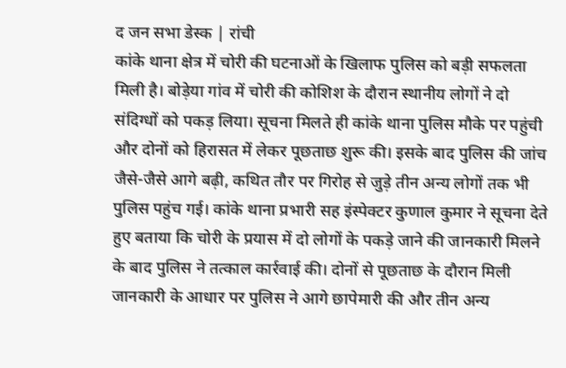द जन सभा डेस्क | रांची
कांके थाना क्षेत्र में चोरी की घटनाओं के खिलाफ पुलिस को बड़ी सफलता मिली है। बोड़ेया गांव में चोरी की कोशिश के दौरान स्थानीय लोगों ने दो संदिग्धों को पकड़ लिया। सूचना मिलते ही कांके थाना पुलिस मौके पर पहुंची और दोनों को हिरासत में लेकर पूछताछ शुरू की। इसके बाद पुलिस की जांच जैसे-जैसे आगे बढ़ी, कथित तौर पर गिरोह से जुड़े तीन अन्य लोगों तक भी पुलिस पहुंच गई। कांके थाना प्रभारी सह इंस्पेक्टर कुणाल कुमार ने सूचना देते हुए बताया कि चोरी के प्रयास में दो लोगों के पकड़े जाने की जानकारी मिलने के बाद पुलिस ने तत्काल कार्रवाई की। दोनों से पूछताछ के दौरान मिली जानकारी के आधार पर पुलिस ने आगे छापेमारी की और तीन अन्य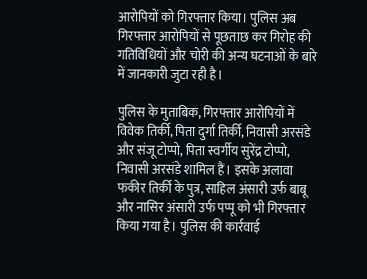आरोपियों को गिरफ्तार किया। पुलिस अब गिरफ्तार आरोपियों से पूछताछ कर गिरोह की गतिविधियों और चोरी की अन्य घटनाओं के बारे में जानकारी जुटा रही है।

पुलिस के मुताबिक, गिरफ्तार आरोपियों में विवेक तिर्की, पिता दुर्गा तिर्की, निवासी अरसंडे और संजू टोप्पो, पिता स्वर्गीय सुरेंद्र टोप्पो, निवासी अरसंडे शामिल हैं। इसके अलावा फकीर तिर्की के पुत्र, साहिल अंसारी उर्फ बाबू और नासिर अंसारी उर्फ पप्पू को भी गिरफ्तार किया गया है। पुलिस की कार्रवाई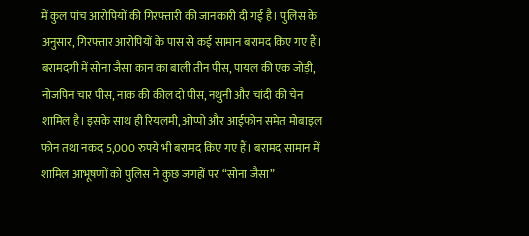में कुल पांच आरोपियों की गिरफ्तारी की जानकारी दी गई है। पुलिस के अनुसार, गिरफ्तार आरोपियों के पास से कई सामान बरामद किए गए हैं। बरामदगी में सोना जैसा कान का बाली तीन पीस, पायल की एक जोड़ी, नोजपिन चार पीस, नाक की कील दो पीस, नथुनी और चांदी की चेन शामिल है। इसके साथ ही रियलमी, ओप्पो और आईफोन समेत मोबाइल फोन तथा नकद 5,000 रुपये भी बरामद किए गए हैं। बरामद सामान में शामिल आभूषणों को पुलिस ने कुछ जगहों पर “सोना जैसा”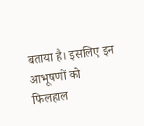बताया है। इसलिए इन आभूषणों को फिलहाल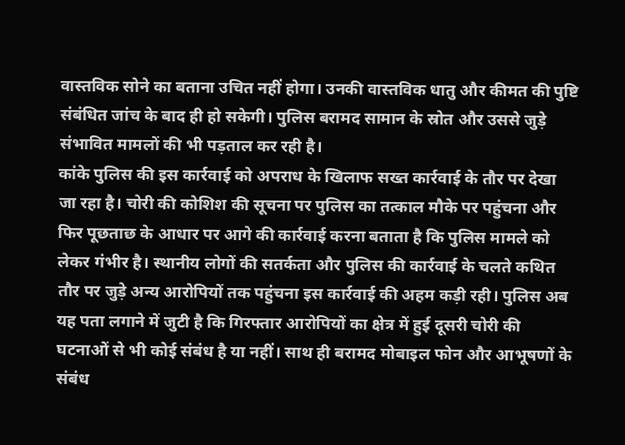वास्तविक सोने का बताना उचित नहीं होगा। उनकी वास्तविक धातु और कीमत की पुष्टि संबंधित जांच के बाद ही हो सकेगी। पुलिस बरामद सामान के स्रोत और उससे जुड़े संभावित मामलों की भी पड़ताल कर रही है।
कांके पुलिस की इस कार्रवाई को अपराध के खिलाफ सख्त कार्रवाई के तौर पर देखा जा रहा है। चोरी की कोशिश की सूचना पर पुलिस का तत्काल मौके पर पहुंचना और फिर पूछताछ के आधार पर आगे की कार्रवाई करना बताता है कि पुलिस मामले को लेकर गंभीर है। स्थानीय लोगों की सतर्कता और पुलिस की कार्रवाई के चलते कथित तौर पर जुड़े अन्य आरोपियों तक पहुंचना इस कार्रवाई की अहम कड़ी रही। पुलिस अब यह पता लगाने में जुटी है कि गिरफ्तार आरोपियों का क्षेत्र में हुई दूसरी चोरी की घटनाओं से भी कोई संबंध है या नहीं। साथ ही बरामद मोबाइल फोन और आभूषणों के संबंध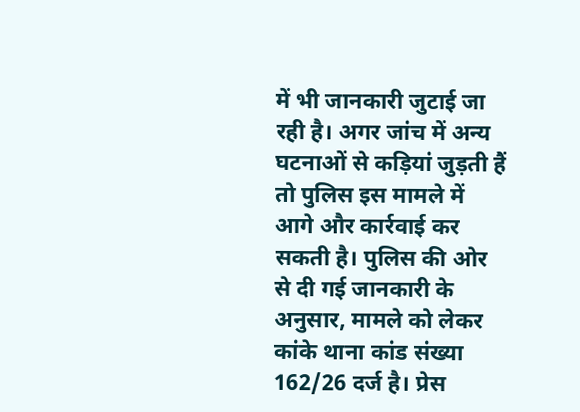में भी जानकारी जुटाई जा रही है। अगर जांच में अन्य घटनाओं से कड़ियां जुड़ती हैं तो पुलिस इस मामले में आगे और कार्रवाई कर सकती है। पुलिस की ओर से दी गई जानकारी के अनुसार, मामले को लेकर कांके थाना कांड संख्या 162/26 दर्ज है। प्रेस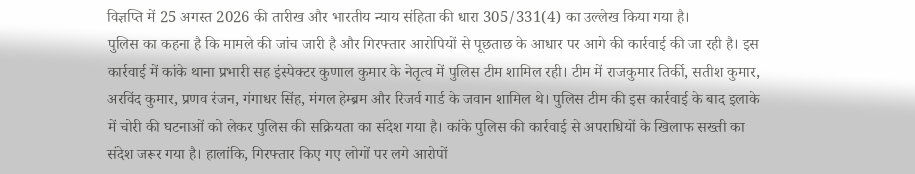विज्ञप्ति में 25 अगस्त 2026 की तारीख और भारतीय न्याय संहिता की धारा 305/331(4) का उल्लेख किया गया है।
पुलिस का कहना है कि मामले की जांच जारी है और गिरफ्तार आरोपियों से पूछताछ के आधार पर आगे की कार्रवाई की जा रही है। इस कार्रवाई में कांके थाना प्रभारी सह इंस्पेक्टर कुणाल कुमार के नेतृत्व में पुलिस टीम शामिल रही। टीम में राजकुमार तिर्की, सतीश कुमार, अरविंद कुमार, प्रणव रंजन, गंगाधर सिंह, मंगल हेम्ब्रम और रिजर्व गार्ड के जवान शामिल थे। पुलिस टीम की इस कार्रवाई के बाद इलाके में चोरी की घटनाओं को लेकर पुलिस की सक्रियता का संदेश गया है। कांके पुलिस की कार्रवाई से अपराधियों के खिलाफ सख्ती का संदेश जरूर गया है। हालांकि, गिरफ्तार किए गए लोगों पर लगे आरोपों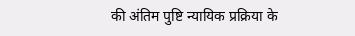की अंतिम पुष्टि न्यायिक प्रक्रिया के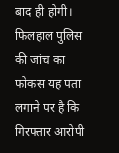बाद ही होगी। फिलहाल पुलिस की जांच का फोकस यह पता लगाने पर है कि गिरफ्तार आरोपी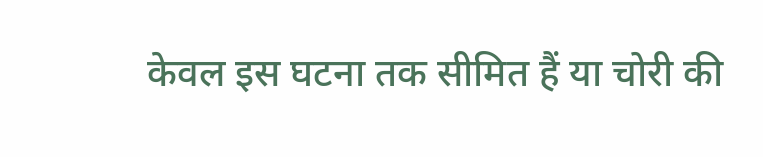केवल इस घटना तक सीमित हैं या चोरी की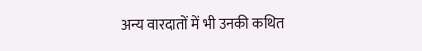अन्य वारदातों में भी उनकी कथित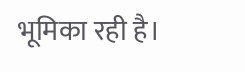भूमिका रही है।